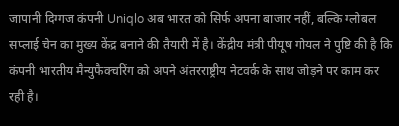जापानी दिग्गज कंपनी Uniqlo अब भारत को सिर्फ अपना बाजार नहीं, बल्कि ग्लोबल सप्लाई चेन का मुख्य केंद्र बनाने की तैयारी में है। केंद्रीय मंत्री पीयूष गोयल ने पुष्टि की है कि कंपनी भारतीय मैन्युफैक्चरिंग को अपने अंतरराष्ट्रीय नेटवर्क के साथ जोड़ने पर काम कर रही है।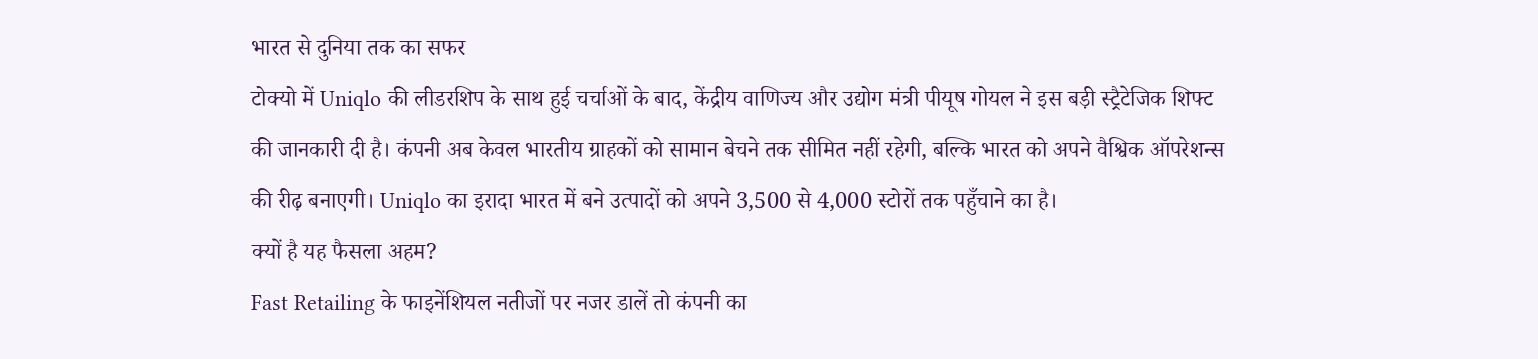भारत से दुनिया तक का सफर
टोक्यो में Uniqlo की लीडरशिप के साथ हुई चर्चाओं के बाद, केंद्रीय वाणिज्य और उद्योग मंत्री पीयूष गोयल ने इस बड़ी स्ट्रैटेजिक शिफ्ट की जानकारी दी है। कंपनी अब केवल भारतीय ग्राहकों को सामान बेचने तक सीमित नहीं रहेगी, बल्कि भारत को अपने वैश्विक ऑपरेशन्स की रीढ़ बनाएगी। Uniqlo का इरादा भारत में बने उत्पादों को अपने 3,500 से 4,000 स्टोरों तक पहुँचाने का है।
क्यों है यह फैसला अहम?
Fast Retailing के फाइनेंशियल नतीजों पर नजर डालें तो कंपनी का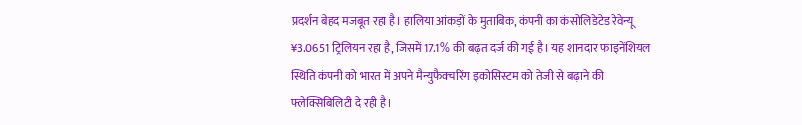प्रदर्शन बेहद मजबूत रहा है। हालिया आंकड़ों के मुताबिक, कंपनी का कंसोलिडेटेड रेवेन्यू ¥3.0651 ट्रिलियन रहा है, जिसमें 17.1% की बढ़त दर्ज की गई है। यह शानदार फाइनेंशियल स्थिति कंपनी को भारत में अपने मैन्युफैक्चरिंग इकोसिस्टम को तेजी से बढ़ाने की फ्लेक्सिबिलिटी दे रही है।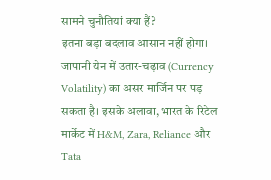सामने चुनौतियां क्या हैं?
इतना बड़ा बदलाव आसान नहीं होगा। जापानी येन में उतार-चढ़ाव (Currency Volatility) का असर मार्जिन पर पड़ सकता है। इसके अलावा, भारत के रिटेल मार्केट में H&M, Zara, Reliance और Tata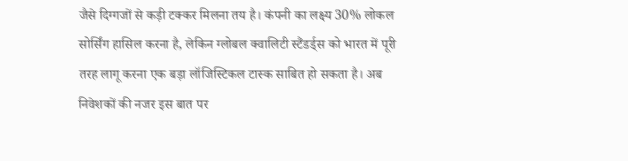जैसे दिग्गजों से कड़ी टक्कर मिलना तय है। कंपनी का लक्ष्य 30% लोकल सोर्सिंग हासिल करना है, लेकिन ग्लोबल क्वालिटी स्टैंडर्ड्स को भारत में पूरी तरह लागू करना एक बड़ा लॉजिस्टिकल टास्क साबित हो सकता है। अब निवेशकों की नजर इस बात पर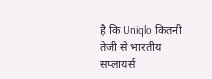है कि Uniqlo कितनी तेजी से भारतीय सप्लायर्स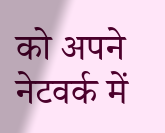को अपने नेटवर्क में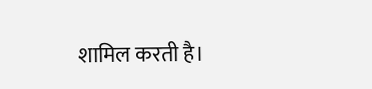शामिल करती है।